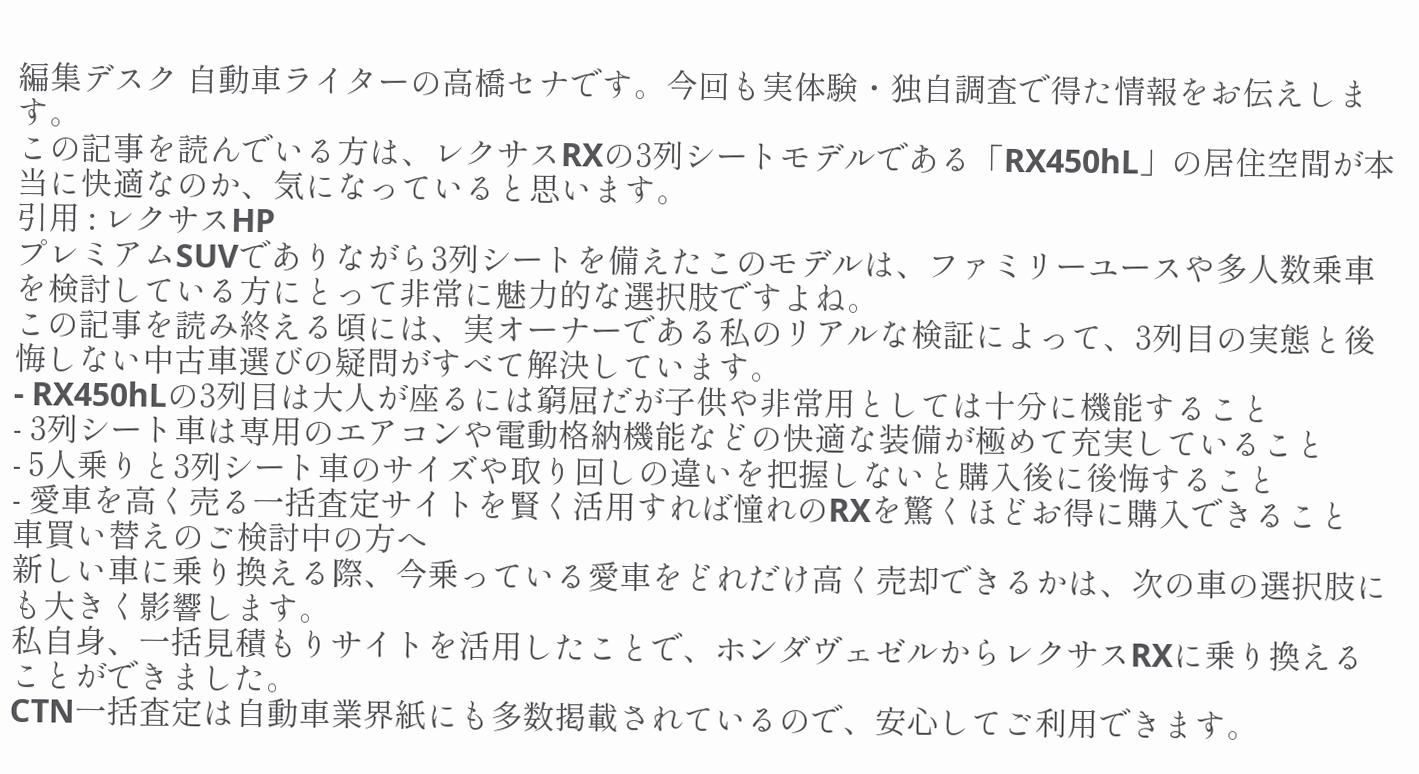編集デスク 自動車ライターの高橋セナです。今回も実体験・独自調査で得た情報をお伝えします。
この記事を読んでいる方は、レクサスRXの3列シートモデルである「RX450hL」の居住空間が本当に快適なのか、気になっていると思います。
引用 : レクサスHP
プレミアムSUVでありながら3列シートを備えたこのモデルは、ファミリーユースや多人数乗車を検討している方にとって非常に魅力的な選択肢ですよね。
この記事を読み終える頃には、実オーナーである私のリアルな検証によって、3列目の実態と後悔しない中古車選びの疑問がすべて解決しています。
- RX450hLの3列目は大人が座るには窮屈だが子供や非常用としては十分に機能すること
- 3列シート車は専用のエアコンや電動格納機能などの快適な装備が極めて充実していること
- 5人乗りと3列シート車のサイズや取り回しの違いを把握しないと購入後に後悔すること
- 愛車を高く売る一括査定サイトを賢く活用すれば憧れのRXを驚くほどお得に購入できること
車買い替えのご検討中の方へ
新しい車に乗り換える際、今乗っている愛車をどれだけ高く売却できるかは、次の車の選択肢にも大きく影響します。
私自身、一括見積もりサイトを活用したことで、ホンダヴェゼルからレクサスRXに乗り換えることができました。
CTN一括査定は自動車業界紙にも多数掲載されているので、安心してご利用できます。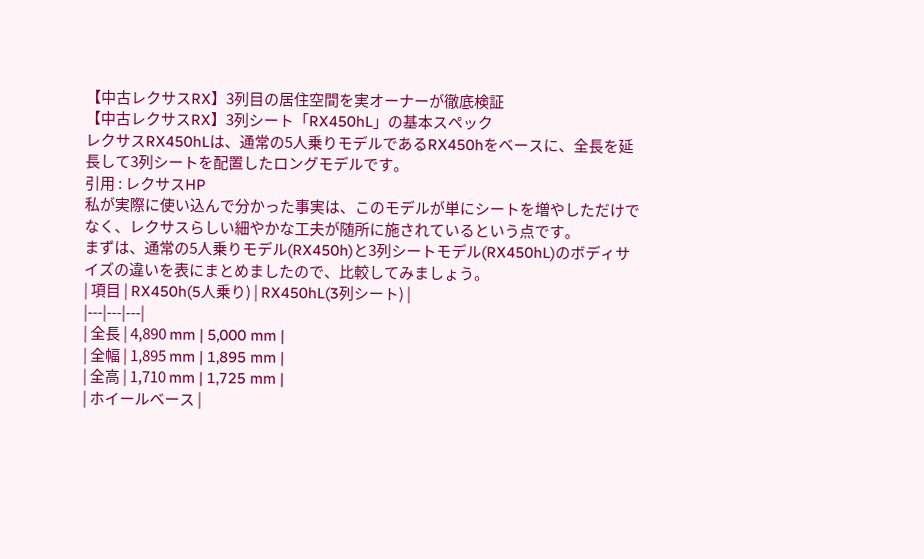【中古レクサスRX】3列目の居住空間を実オーナーが徹底検証
【中古レクサスRX】3列シート「RX450hL」の基本スペック
レクサスRX450hLは、通常の5人乗りモデルであるRX450hをベースに、全長を延長して3列シートを配置したロングモデルです。
引用 : レクサスHP
私が実際に使い込んで分かった事実は、このモデルが単にシートを増やしただけでなく、レクサスらしい細やかな工夫が随所に施されているという点です。
まずは、通常の5人乗りモデル(RX450h)と3列シートモデル(RX450hL)のボディサイズの違いを表にまとめましたので、比較してみましょう。
| 項目 | RX450h(5人乗り) | RX450hL(3列シート) |
|---|---|---|
| 全長 | 4,890 mm | 5,000 mm |
| 全幅 | 1,895 mm | 1,895 mm |
| 全高 | 1,710 mm | 1,725 mm |
| ホイールベース |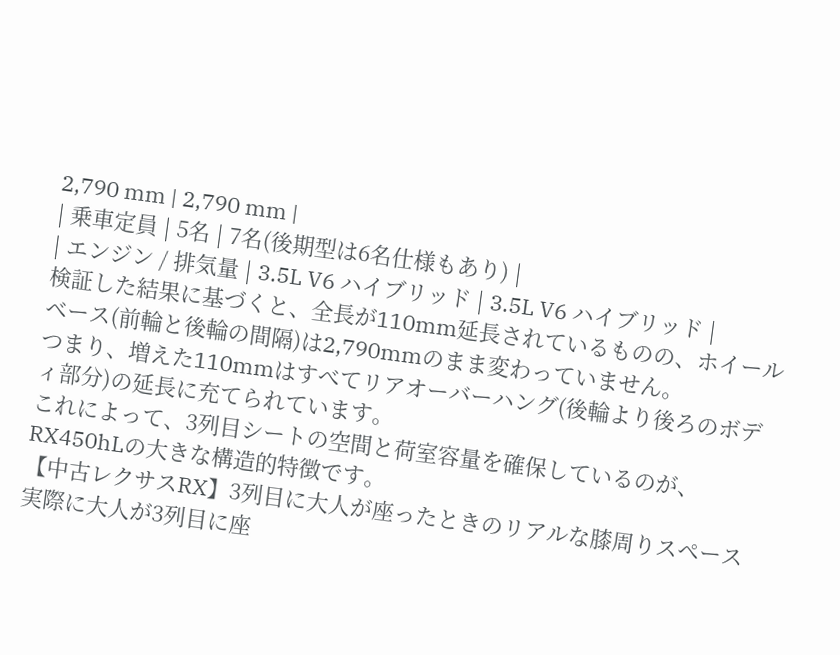2,790 mm | 2,790 mm |
| 乗車定員 | 5名 | 7名(後期型は6名仕様もあり) |
| エンジン / 排気量 | 3.5L V6 ハイブリッド | 3.5L V6 ハイブリッド |
検証した結果に基づくと、全長が110mm延長されているものの、ホイールベース(前輪と後輪の間隔)は2,790mmのまま変わっていません。
つまり、増えた110mmはすべてリアオーバーハング(後輪より後ろのボディ部分)の延長に充てられています。
これによって、3列目シートの空間と荷室容量を確保しているのが、RX450hLの大きな構造的特徴です。
【中古レクサスRX】3列目に大人が座ったときのリアルな膝周りスペース
実際に大人が3列目に座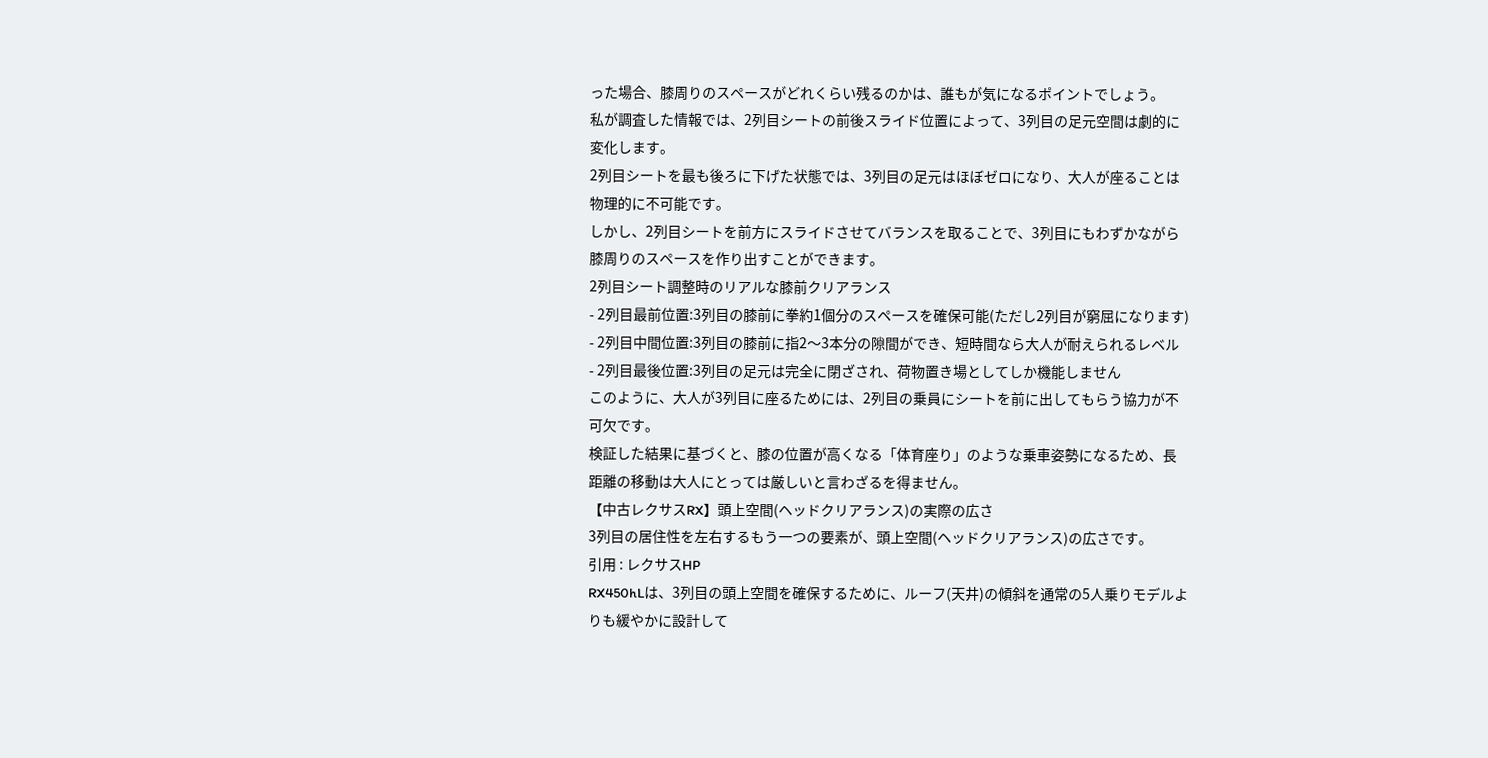った場合、膝周りのスペースがどれくらい残るのかは、誰もが気になるポイントでしょう。
私が調査した情報では、2列目シートの前後スライド位置によって、3列目の足元空間は劇的に変化します。
2列目シートを最も後ろに下げた状態では、3列目の足元はほぼゼロになり、大人が座ることは物理的に不可能です。
しかし、2列目シートを前方にスライドさせてバランスを取ることで、3列目にもわずかながら膝周りのスペースを作り出すことができます。
2列目シート調整時のリアルな膝前クリアランス
- 2列目最前位置:3列目の膝前に拳約1個分のスペースを確保可能(ただし2列目が窮屈になります)
- 2列目中間位置:3列目の膝前に指2〜3本分の隙間ができ、短時間なら大人が耐えられるレベル
- 2列目最後位置:3列目の足元は完全に閉ざされ、荷物置き場としてしか機能しません
このように、大人が3列目に座るためには、2列目の乗員にシートを前に出してもらう協力が不可欠です。
検証した結果に基づくと、膝の位置が高くなる「体育座り」のような乗車姿勢になるため、長距離の移動は大人にとっては厳しいと言わざるを得ません。
【中古レクサスRX】頭上空間(ヘッドクリアランス)の実際の広さ
3列目の居住性を左右するもう一つの要素が、頭上空間(ヘッドクリアランス)の広さです。
引用 : レクサスHP
RX450hLは、3列目の頭上空間を確保するために、ルーフ(天井)の傾斜を通常の5人乗りモデルよりも緩やかに設計して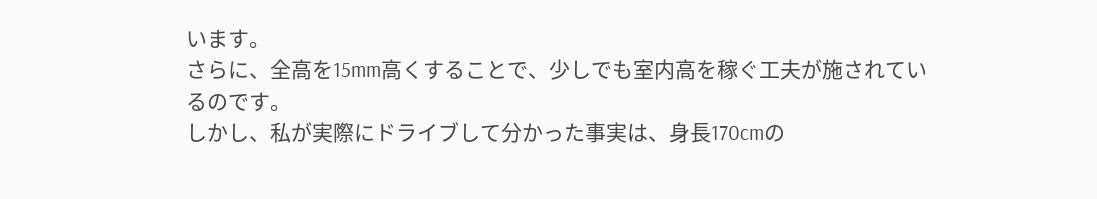います。
さらに、全高を15mm高くすることで、少しでも室内高を稼ぐ工夫が施されているのです。
しかし、私が実際にドライブして分かった事実は、身長170cmの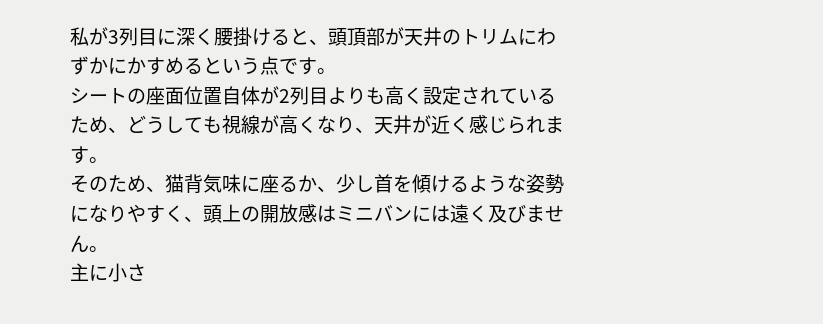私が3列目に深く腰掛けると、頭頂部が天井のトリムにわずかにかすめるという点です。
シートの座面位置自体が2列目よりも高く設定されているため、どうしても視線が高くなり、天井が近く感じられます。
そのため、猫背気味に座るか、少し首を傾けるような姿勢になりやすく、頭上の開放感はミニバンには遠く及びません。
主に小さ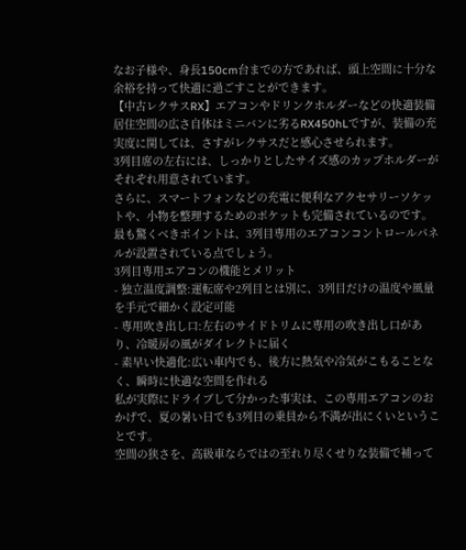なお子様や、身長150cm台までの方であれば、頭上空間に十分な余裕を持って快適に過ごすことができます。
【中古レクサスRX】エアコンやドリンクホルダーなどの快適装備
居住空間の広さ自体はミニバンに劣るRX450hLですが、装備の充実度に関しては、さすがレクサスだと感心させられます。
3列目席の左右には、しっかりとしたサイズ感のカップホルダーがそれぞれ用意されています。
さらに、スマートフォンなどの充電に便利なアクセサリーソケットや、小物を整理するためのポケットも完備されているのです。
最も驚くべきポイントは、3列目専用のエアコンコントロールパネルが設置されている点でしょう。
3列目専用エアコンの機能とメリット
- 独立温度調整:運転席や2列目とは別に、3列目だけの温度や風量を手元で細かく設定可能
- 専用吹き出し口:左右のサイドトリムに専用の吹き出し口があり、冷暖房の風がダイレクトに届く
- 素早い快適化:広い車内でも、後方に熱気や冷気がこもることなく、瞬時に快適な空間を作れる
私が実際にドライブして分かった事実は、この専用エアコンのおかげで、夏の暑い日でも3列目の乗員から不満が出にくいということです。
空間の狭さを、高級車ならではの至れり尽くせりな装備で補って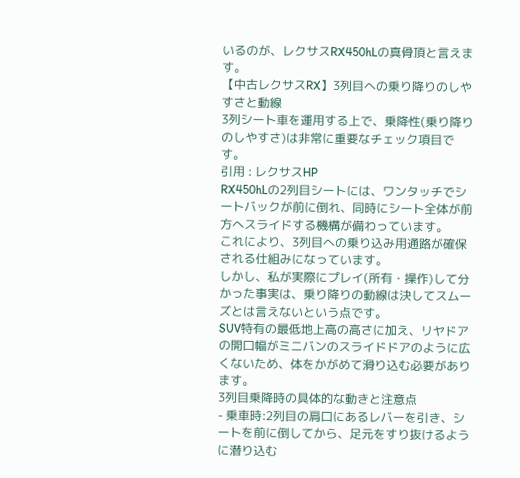いるのが、レクサスRX450hLの真骨頂と言えます。
【中古レクサスRX】3列目への乗り降りのしやすさと動線
3列シート車を運用する上で、乗降性(乗り降りのしやすさ)は非常に重要なチェック項目です。
引用 : レクサスHP
RX450hLの2列目シートには、ワンタッチでシートバックが前に倒れ、同時にシート全体が前方へスライドする機構が備わっています。
これにより、3列目への乗り込み用通路が確保される仕組みになっています。
しかし、私が実際にプレイ(所有・操作)して分かった事実は、乗り降りの動線は決してスムーズとは言えないという点です。
SUV特有の最低地上高の高さに加え、リヤドアの開口幅がミニバンのスライドドアのように広くないため、体をかがめて滑り込む必要があります。
3列目乗降時の具体的な動きと注意点
- 乗車時:2列目の肩口にあるレバーを引き、シートを前に倒してから、足元をすり抜けるように潜り込む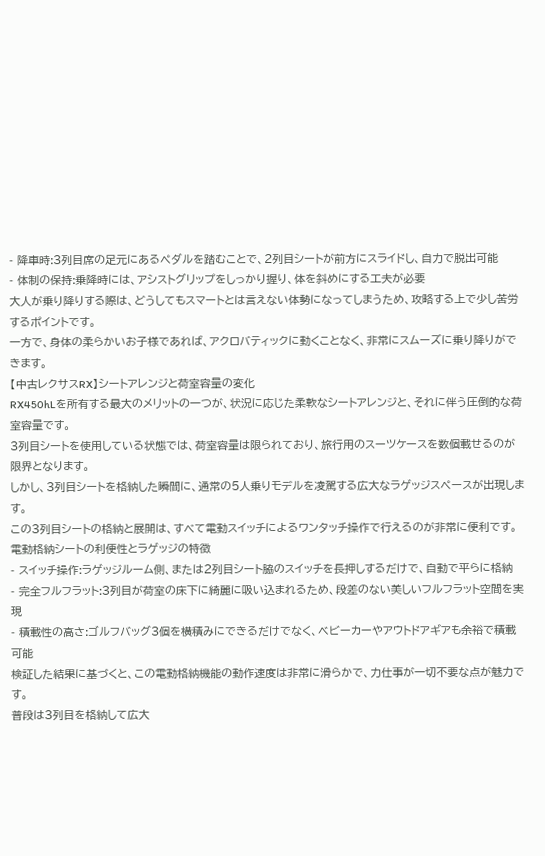- 降車時:3列目席の足元にあるペダルを踏むことで、2列目シートが前方にスライドし、自力で脱出可能
- 体制の保持:乗降時には、アシストグリップをしっかり握り、体を斜めにする工夫が必要
大人が乗り降りする際は、どうしてもスマートとは言えない体勢になってしまうため、攻略する上で少し苦労するポイントです。
一方で、身体の柔らかいお子様であれば、アクロバティックに動くことなく、非常にスムーズに乗り降りができます。
【中古レクサスRX】シートアレンジと荷室容量の変化
RX450hLを所有する最大のメリットの一つが、状況に応じた柔軟なシートアレンジと、それに伴う圧倒的な荷室容量です。
3列目シートを使用している状態では、荷室容量は限られており、旅行用のスーツケースを数個載せるのが限界となります。
しかし、3列目シートを格納した瞬間に、通常の5人乗りモデルを凌駕する広大なラゲッジスペースが出現します。
この3列目シートの格納と展開は、すべて電動スイッチによるワンタッチ操作で行えるのが非常に便利です。
電動格納シートの利便性とラゲッジの特徴
- スイッチ操作:ラゲッジルーム側、または2列目シート脇のスイッチを長押しするだけで、自動で平らに格納
- 完全フルフラット:3列目が荷室の床下に綺麗に吸い込まれるため、段差のない美しいフルフラット空間を実現
- 積載性の高さ:ゴルフバッグ3個を横積みにできるだけでなく、ベビーカーやアウトドアギアも余裕で積載可能
検証した結果に基づくと、この電動格納機能の動作速度は非常に滑らかで、力仕事が一切不要な点が魅力です。
普段は3列目を格納して広大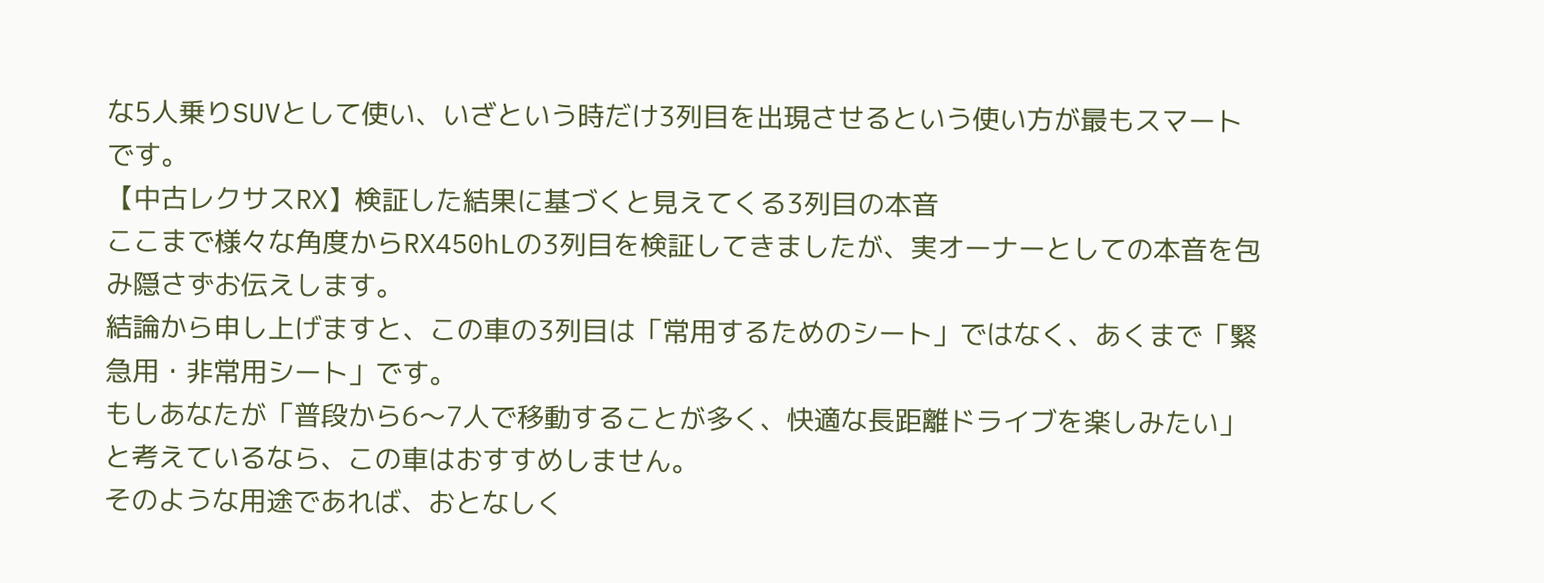な5人乗りSUVとして使い、いざという時だけ3列目を出現させるという使い方が最もスマートです。
【中古レクサスRX】検証した結果に基づくと見えてくる3列目の本音
ここまで様々な角度からRX450hLの3列目を検証してきましたが、実オーナーとしての本音を包み隠さずお伝えします。
結論から申し上げますと、この車の3列目は「常用するためのシート」ではなく、あくまで「緊急用・非常用シート」です。
もしあなたが「普段から6〜7人で移動することが多く、快適な長距離ドライブを楽しみたい」と考えているなら、この車はおすすめしません。
そのような用途であれば、おとなしく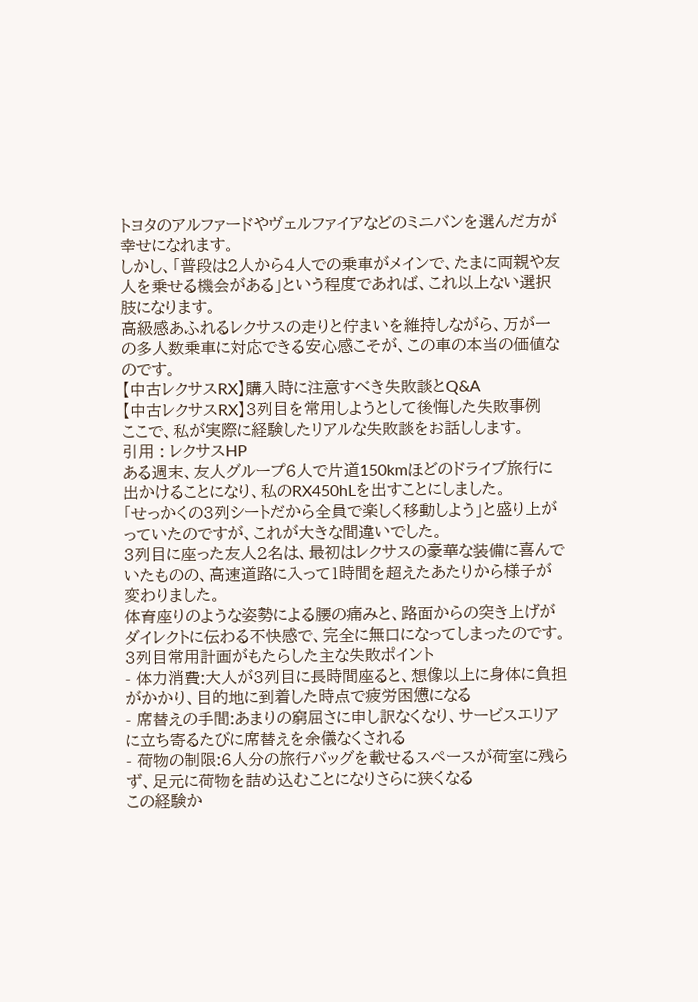トヨタのアルファードやヴェルファイアなどのミニバンを選んだ方が幸せになれます。
しかし、「普段は2人から4人での乗車がメインで、たまに両親や友人を乗せる機会がある」という程度であれば、これ以上ない選択肢になります。
高級感あふれるレクサスの走りと佇まいを維持しながら、万が一の多人数乗車に対応できる安心感こそが、この車の本当の価値なのです。
【中古レクサスRX】購入時に注意すべき失敗談とQ&A
【中古レクサスRX】3列目を常用しようとして後悔した失敗事例
ここで、私が実際に経験したリアルな失敗談をお話しします。
引用 : レクサスHP
ある週末、友人グループ6人で片道150kmほどのドライブ旅行に出かけることになり、私のRX450hLを出すことにしました。
「せっかくの3列シートだから全員で楽しく移動しよう」と盛り上がっていたのですが、これが大きな間違いでした。
3列目に座った友人2名は、最初はレクサスの豪華な装備に喜んでいたものの、高速道路に入って1時間を超えたあたりから様子が変わりました。
体育座りのような姿勢による腰の痛みと、路面からの突き上げがダイレクトに伝わる不快感で、完全に無口になってしまったのです。
3列目常用計画がもたらした主な失敗ポイント
- 体力消費:大人が3列目に長時間座ると、想像以上に身体に負担がかかり、目的地に到着した時点で疲労困憊になる
- 席替えの手間:あまりの窮屈さに申し訳なくなり、サービスエリアに立ち寄るたびに席替えを余儀なくされる
- 荷物の制限:6人分の旅行バッグを載せるスペースが荷室に残らず、足元に荷物を詰め込むことになりさらに狭くなる
この経験か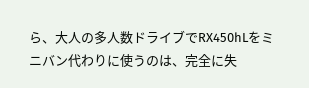ら、大人の多人数ドライブでRX450hLをミニバン代わりに使うのは、完全に失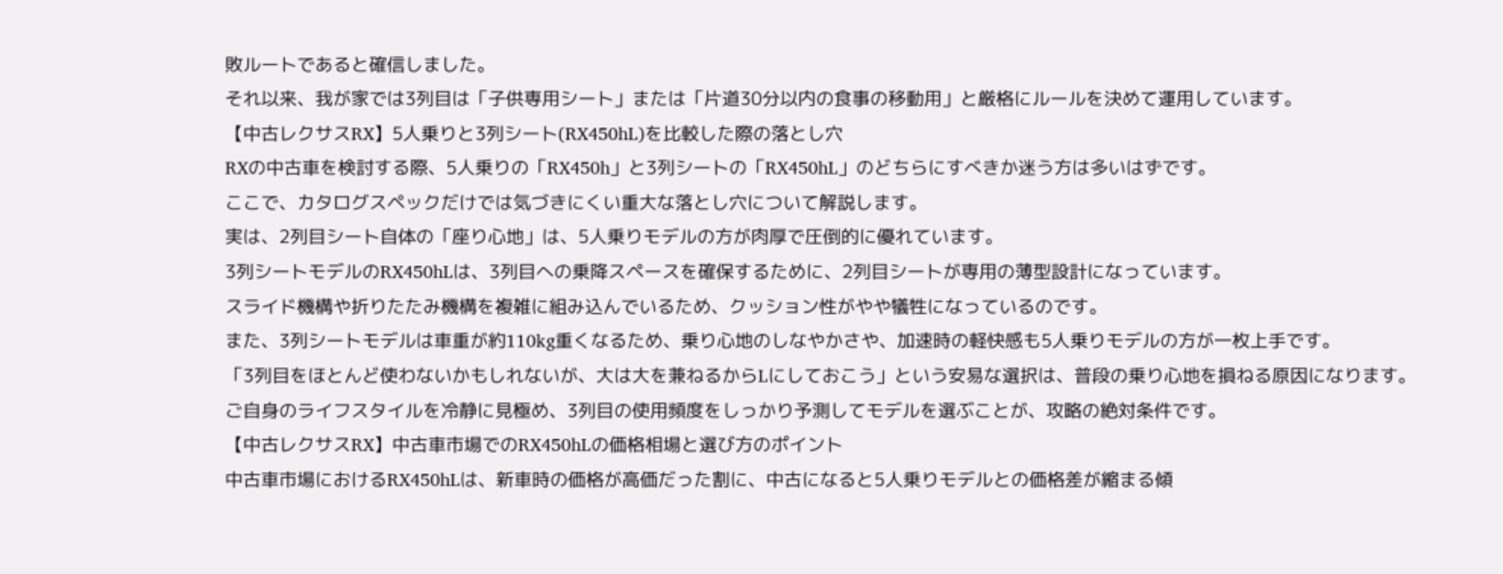敗ルートであると確信しました。
それ以来、我が家では3列目は「子供専用シート」または「片道30分以内の食事の移動用」と厳格にルールを決めて運用しています。
【中古レクサスRX】5人乗りと3列シート(RX450hL)を比較した際の落とし穴
RXの中古車を検討する際、5人乗りの「RX450h」と3列シートの「RX450hL」のどちらにすべきか迷う方は多いはずです。
ここで、カタログスペックだけでは気づきにくい重大な落とし穴について解説します。
実は、2列目シート自体の「座り心地」は、5人乗りモデルの方が肉厚で圧倒的に優れています。
3列シートモデルのRX450hLは、3列目への乗降スペースを確保するために、2列目シートが専用の薄型設計になっています。
スライド機構や折りたたみ機構を複雑に組み込んでいるため、クッション性がやや犠牲になっているのです。
また、3列シートモデルは車重が約110kg重くなるため、乗り心地のしなやかさや、加速時の軽快感も5人乗りモデルの方が一枚上手です。
「3列目をほとんど使わないかもしれないが、大は大を兼ねるからLにしておこう」という安易な選択は、普段の乗り心地を損ねる原因になります。
ご自身のライフスタイルを冷静に見極め、3列目の使用頻度をしっかり予測してモデルを選ぶことが、攻略の絶対条件です。
【中古レクサスRX】中古車市場でのRX450hLの価格相場と選び方のポイント
中古車市場におけるRX450hLは、新車時の価格が高価だった割に、中古になると5人乗りモデルとの価格差が縮まる傾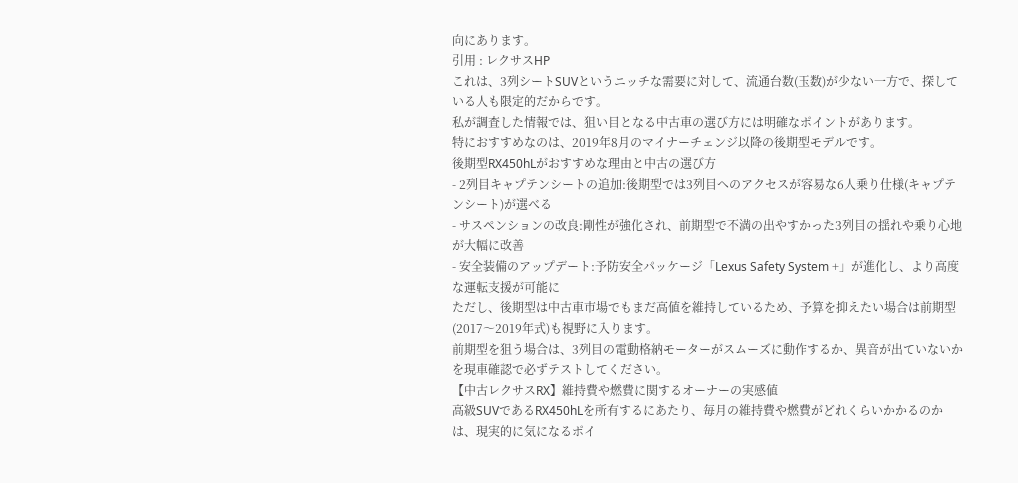向にあります。
引用 : レクサスHP
これは、3列シートSUVというニッチな需要に対して、流通台数(玉数)が少ない一方で、探している人も限定的だからです。
私が調査した情報では、狙い目となる中古車の選び方には明確なポイントがあります。
特におすすめなのは、2019年8月のマイナーチェンジ以降の後期型モデルです。
後期型RX450hLがおすすめな理由と中古の選び方
- 2列目キャプテンシートの追加:後期型では3列目へのアクセスが容易な6人乗り仕様(キャプテンシート)が選べる
- サスペンションの改良:剛性が強化され、前期型で不満の出やすかった3列目の揺れや乗り心地が大幅に改善
- 安全装備のアップデート:予防安全パッケージ「Lexus Safety System +」が進化し、より高度な運転支援が可能に
ただし、後期型は中古車市場でもまだ高値を維持しているため、予算を抑えたい場合は前期型(2017〜2019年式)も視野に入ります。
前期型を狙う場合は、3列目の電動格納モーターがスムーズに動作するか、異音が出ていないかを現車確認で必ずテストしてください。
【中古レクサスRX】維持費や燃費に関するオーナーの実感値
高級SUVであるRX450hLを所有するにあたり、毎月の維持費や燃費がどれくらいかかるのかは、現実的に気になるポイ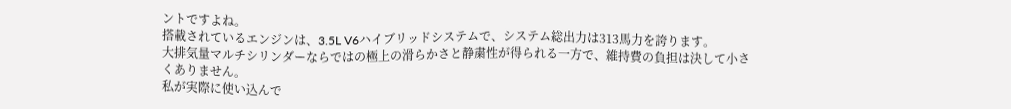ントですよね。
搭載されているエンジンは、3.5L V6ハイブリッドシステムで、システム総出力は313馬力を誇ります。
大排気量マルチシリンダーならではの極上の滑らかさと静粛性が得られる一方で、維持費の負担は決して小さくありません。
私が実際に使い込んで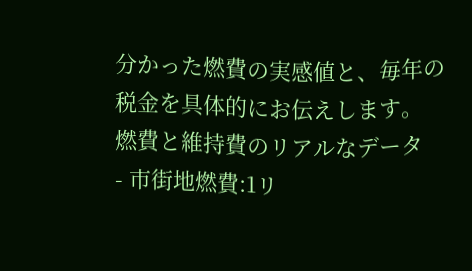分かった燃費の実感値と、毎年の税金を具体的にお伝えします。
燃費と維持費のリアルなデータ
- 市街地燃費:1リ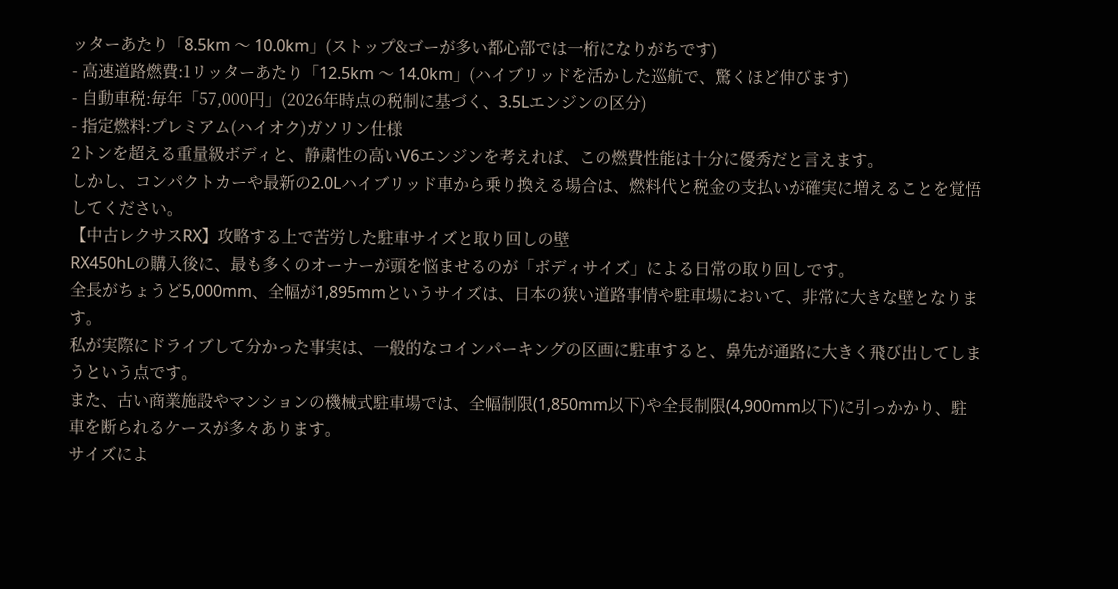ッターあたり「8.5km 〜 10.0km」(ストップ&ゴーが多い都心部では一桁になりがちです)
- 高速道路燃費:1リッターあたり「12.5km 〜 14.0km」(ハイブリッドを活かした巡航で、驚くほど伸びます)
- 自動車税:毎年「57,000円」(2026年時点の税制に基づく、3.5Lエンジンの区分)
- 指定燃料:プレミアム(ハイオク)ガソリン仕様
2トンを超える重量級ボディと、静粛性の高いV6エンジンを考えれば、この燃費性能は十分に優秀だと言えます。
しかし、コンパクトカーや最新の2.0Lハイブリッド車から乗り換える場合は、燃料代と税金の支払いが確実に増えることを覚悟してください。
【中古レクサスRX】攻略する上で苦労した駐車サイズと取り回しの壁
RX450hLの購入後に、最も多くのオーナーが頭を悩ませるのが「ボディサイズ」による日常の取り回しです。
全長がちょうど5,000mm、全幅が1,895mmというサイズは、日本の狭い道路事情や駐車場において、非常に大きな壁となります。
私が実際にドライブして分かった事実は、一般的なコインパーキングの区画に駐車すると、鼻先が通路に大きく飛び出してしまうという点です。
また、古い商業施設やマンションの機械式駐車場では、全幅制限(1,850mm以下)や全長制限(4,900mm以下)に引っかかり、駐車を断られるケースが多々あります。
サイズによ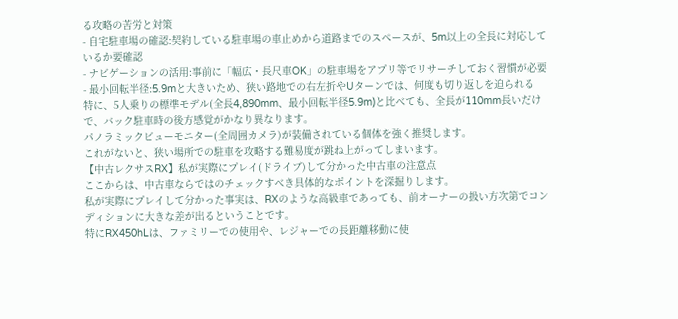る攻略の苦労と対策
- 自宅駐車場の確認:契約している駐車場の車止めから道路までのスペースが、5m以上の全長に対応しているか要確認
- ナビゲーションの活用:事前に「幅広・長尺車OK」の駐車場をアプリ等でリサーチしておく習慣が必要
- 最小回転半径:5.9mと大きいため、狭い路地での右左折やUターンでは、何度も切り返しを迫られる
特に、5人乗りの標準モデル(全長4,890mm、最小回転半径5.9m)と比べても、全長が110mm長いだけで、バック駐車時の後方感覚がかなり異なります。
パノラミックビューモニター(全周囲カメラ)が装備されている個体を強く推奨します。
これがないと、狭い場所での駐車を攻略する難易度が跳ね上がってしまいます。
【中古レクサスRX】私が実際にプレイ(ドライブ)して分かった中古車の注意点
ここからは、中古車ならではのチェックすべき具体的なポイントを深掘りします。
私が実際にプレイして分かった事実は、RXのような高級車であっても、前オーナーの扱い方次第でコンディションに大きな差が出るということです。
特にRX450hLは、ファミリーでの使用や、レジャーでの長距離移動に使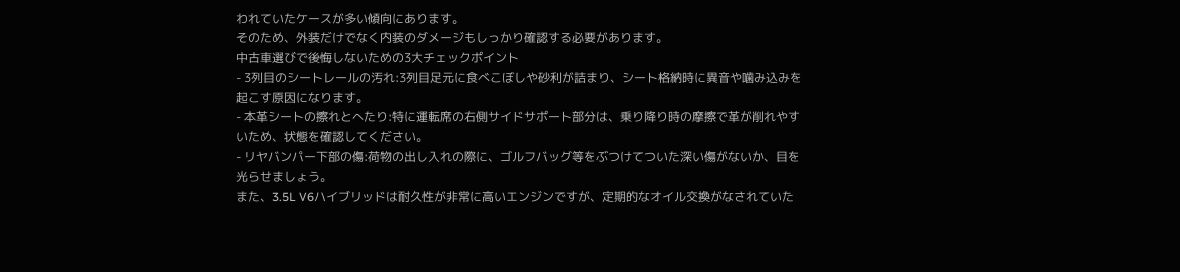われていたケースが多い傾向にあります。
そのため、外装だけでなく内装のダメージもしっかり確認する必要があります。
中古車選びで後悔しないための3大チェックポイント
- 3列目のシートレールの汚れ:3列目足元に食べこぼしや砂利が詰まり、シート格納時に異音や噛み込みを起こす原因になります。
- 本革シートの擦れとへたり:特に運転席の右側サイドサポート部分は、乗り降り時の摩擦で革が削れやすいため、状態を確認してください。
- リヤバンパー下部の傷:荷物の出し入れの際に、ゴルフバッグ等をぶつけてついた深い傷がないか、目を光らせましょう。
また、3.5L V6ハイブリッドは耐久性が非常に高いエンジンですが、定期的なオイル交換がなされていた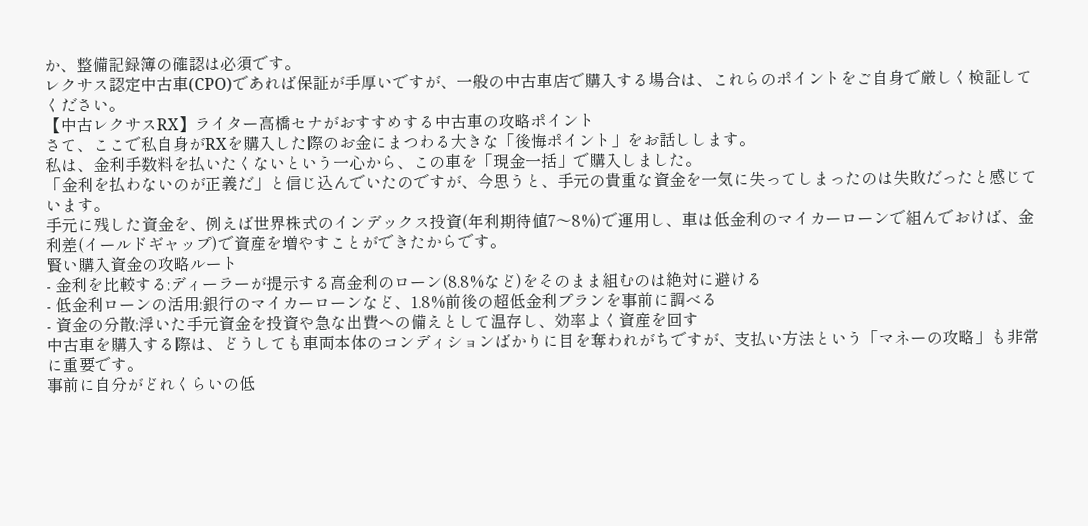か、整備記録簿の確認は必須です。
レクサス認定中古車(CPO)であれば保証が手厚いですが、一般の中古車店で購入する場合は、これらのポイントをご自身で厳しく検証してください。
【中古レクサスRX】ライター高橋セナがおすすめする中古車の攻略ポイント
さて、ここで私自身がRXを購入した際のお金にまつわる大きな「後悔ポイント」をお話しします。
私は、金利手数料を払いたくないという一心から、この車を「現金一括」で購入しました。
「金利を払わないのが正義だ」と信じ込んでいたのですが、今思うと、手元の貴重な資金を一気に失ってしまったのは失敗だったと感じています。
手元に残した資金を、例えば世界株式のインデックス投資(年利期待値7〜8%)で運用し、車は低金利のマイカーローンで組んでおけば、金利差(イールドギャップ)で資産を増やすことができたからです。
賢い購入資金の攻略ルート
- 金利を比較する:ディーラーが提示する高金利のローン(8.8%など)をそのまま組むのは絶対に避ける
- 低金利ローンの活用:銀行のマイカーローンなど、1.8%前後の超低金利プランを事前に調べる
- 資金の分散:浮いた手元資金を投資や急な出費への備えとして温存し、効率よく資産を回す
中古車を購入する際は、どうしても車両本体のコンディションばかりに目を奪われがちですが、支払い方法という「マネーの攻略」も非常に重要です。
事前に自分がどれくらいの低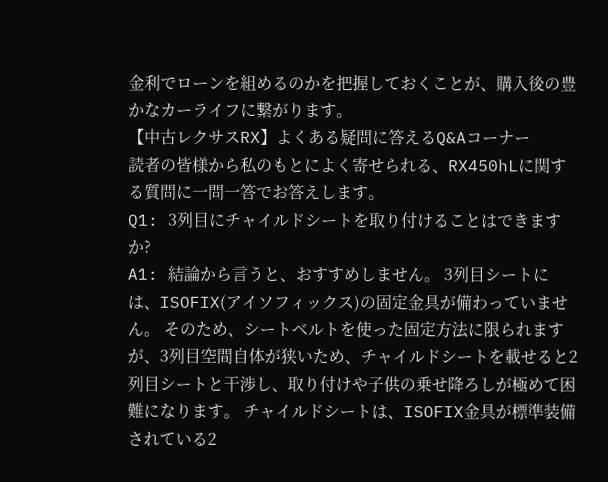金利でローンを組めるのかを把握しておくことが、購入後の豊かなカーライフに繋がります。
【中古レクサスRX】よくある疑問に答えるQ&Aコーナー
読者の皆様から私のもとによく寄せられる、RX450hLに関する質問に一問一答でお答えします。
Q1: 3列目にチャイルドシートを取り付けることはできますか?
A1: 結論から言うと、おすすめしません。 3列目シートには、ISOFIX(アイソフィックス)の固定金具が備わっていません。 そのため、シートベルトを使った固定方法に限られますが、3列目空間自体が狭いため、チャイルドシートを載せると2列目シートと干渉し、取り付けや子供の乗せ降ろしが極めて困難になります。 チャイルドシートは、ISOFIX金具が標準装備されている2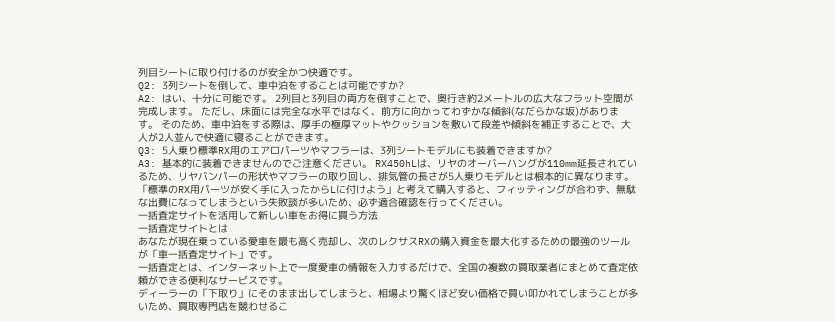列目シートに取り付けるのが安全かつ快適です。
Q2: 3列シートを倒して、車中泊をすることは可能ですか?
A2: はい、十分に可能です。 2列目と3列目の両方を倒すことで、奥行き約2メートルの広大なフラット空間が完成します。 ただし、床面には完全な水平ではなく、前方に向かってわずかな傾斜(なだらかな坂)があります。 そのため、車中泊をする際は、厚手の極厚マットやクッションを敷いて段差や傾斜を補正することで、大人が2人並んで快適に寝ることができます。
Q3: 5人乗り標準RX用のエアロパーツやマフラーは、3列シートモデルにも装着できますか?
A3: 基本的に装着できませんのでご注意ください。 RX450hLは、リヤのオーバーハングが110mm延長されているため、リヤバンパーの形状やマフラーの取り回し、排気管の長さが5人乗りモデルとは根本的に異なります。 「標準のRX用パーツが安く手に入ったからLに付けよう」と考えて購入すると、フィッティングが合わず、無駄な出費になってしまうという失敗談が多いため、必ず適合確認を行ってください。
一括査定サイトを活用して新しい車をお得に買う方法
一括査定サイトとは
あなたが現在乗っている愛車を最も高く売却し、次のレクサスRXの購入資金を最大化するための最強のツールが「車一括査定サイト」です。
一括査定とは、インターネット上で一度愛車の情報を入力するだけで、全国の複数の買取業者にまとめて査定依頼ができる便利なサービスです。
ディーラーの「下取り」にそのまま出してしまうと、相場より驚くほど安い価格で買い叩かれてしまうことが多いため、買取専門店を競わせるこ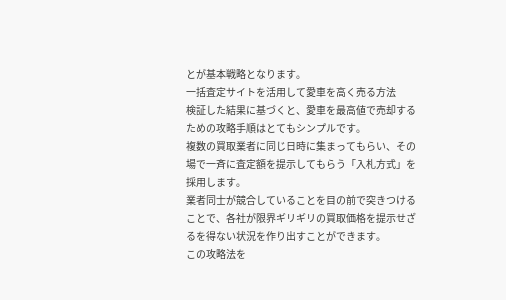とが基本戦略となります。
一括査定サイトを活用して愛車を高く売る方法
検証した結果に基づくと、愛車を最高値で売却するための攻略手順はとてもシンプルです。
複数の買取業者に同じ日時に集まってもらい、その場で一斉に査定額を提示してもらう「入札方式」を採用します。
業者同士が競合していることを目の前で突きつけることで、各社が限界ギリギリの買取価格を提示せざるを得ない状況を作り出すことができます。
この攻略法を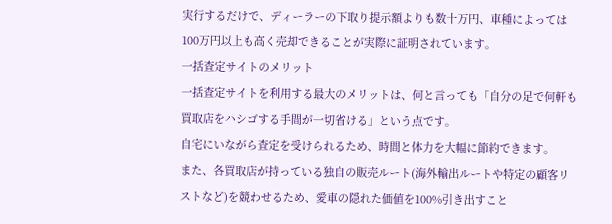実行するだけで、ディーラーの下取り提示額よりも数十万円、車種によっては100万円以上も高く売却できることが実際に証明されています。
一括査定サイトのメリット
一括査定サイトを利用する最大のメリットは、何と言っても「自分の足で何軒も買取店をハシゴする手間が一切省ける」という点です。
自宅にいながら査定を受けられるため、時間と体力を大幅に節約できます。
また、各買取店が持っている独自の販売ルート(海外輸出ルートや特定の顧客リストなど)を競わせるため、愛車の隠れた価値を100%引き出すこと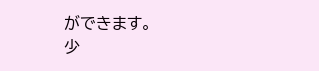ができます。
少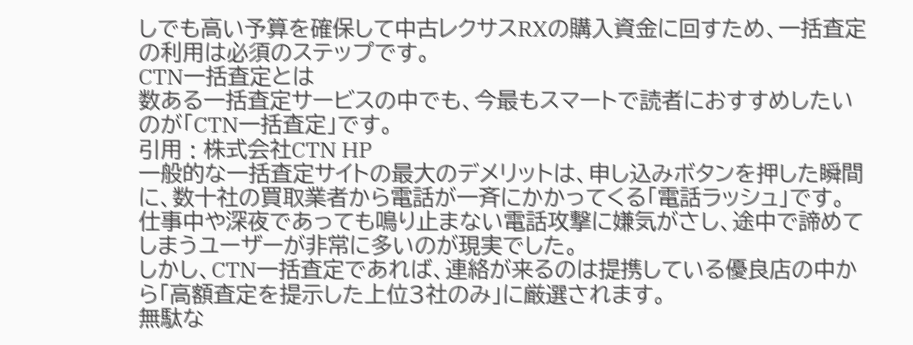しでも高い予算を確保して中古レクサスRXの購入資金に回すため、一括査定の利用は必須のステップです。
CTN一括査定とは
数ある一括査定サービスの中でも、今最もスマートで読者におすすめしたいのが「CTN一括査定」です。
引用 : 株式会社CTN HP
一般的な一括査定サイトの最大のデメリットは、申し込みボタンを押した瞬間に、数十社の買取業者から電話が一斉にかかってくる「電話ラッシュ」です。
仕事中や深夜であっても鳴り止まない電話攻撃に嫌気がさし、途中で諦めてしまうユーザーが非常に多いのが現実でした。
しかし、CTN一括査定であれば、連絡が来るのは提携している優良店の中から「高額査定を提示した上位3社のみ」に厳選されます。
無駄な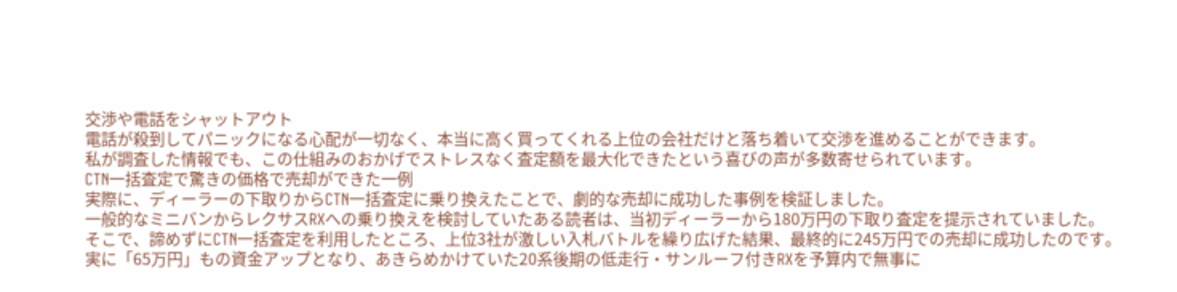交渉や電話をシャットアウト
電話が殺到してパニックになる心配が一切なく、本当に高く買ってくれる上位の会社だけと落ち着いて交渉を進めることができます。
私が調査した情報でも、この仕組みのおかげでストレスなく査定額を最大化できたという喜びの声が多数寄せられています。
CTN一括査定で驚きの価格で売却ができた一例
実際に、ディーラーの下取りからCTN一括査定に乗り換えたことで、劇的な売却に成功した事例を検証しました。
一般的なミニバンからレクサスRXへの乗り換えを検討していたある読者は、当初ディーラーから180万円の下取り査定を提示されていました。
そこで、諦めずにCTN一括査定を利用したところ、上位3社が激しい入札バトルを繰り広げた結果、最終的に245万円での売却に成功したのです。
実に「65万円」もの資金アップとなり、あきらめかけていた20系後期の低走行・サンルーフ付きRXを予算内で無事に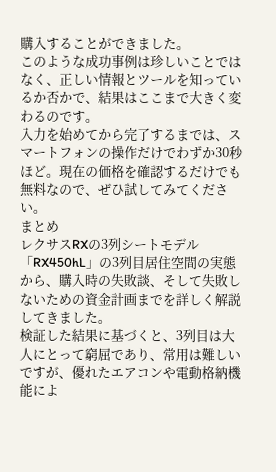購入することができました。
このような成功事例は珍しいことではなく、正しい情報とツールを知っているか否かで、結果はここまで大きく変わるのです。
入力を始めてから完了するまでは、スマートフォンの操作だけでわずか30秒ほど。現在の価格を確認するだけでも無料なので、ぜひ試してみてください。
まとめ
レクサスRXの3列シートモデル「RX450hL」の3列目居住空間の実態から、購入時の失敗談、そして失敗しないための資金計画までを詳しく解説してきました。
検証した結果に基づくと、3列目は大人にとって窮屈であり、常用は難しいですが、優れたエアコンや電動格納機能によ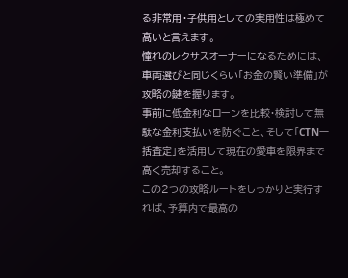る非常用・子供用としての実用性は極めて高いと言えます。
憧れのレクサスオーナーになるためには、車両選びと同じくらい「お金の賢い準備」が攻略の鍵を握ります。
事前に低金利なローンを比較・検討して無駄な金利支払いを防ぐこと、そして「CTN一括査定」を活用して現在の愛車を限界まで高く売却すること。
この2つの攻略ルートをしっかりと実行すれば、予算内で最高の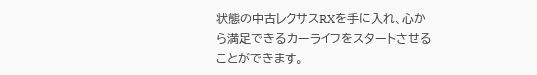状態の中古レクサスRXを手に入れ、心から満足できるカーライフをスタートさせることができます。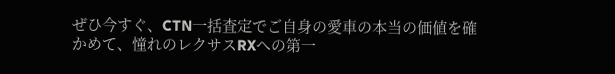ぜひ今すぐ、CTN一括査定でご自身の愛車の本当の価値を確かめて、憧れのレクサスRXへの第一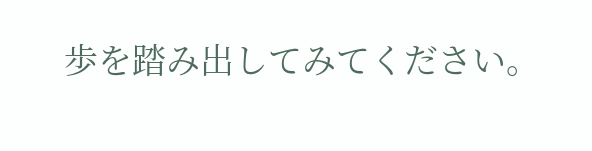歩を踏み出してみてください。